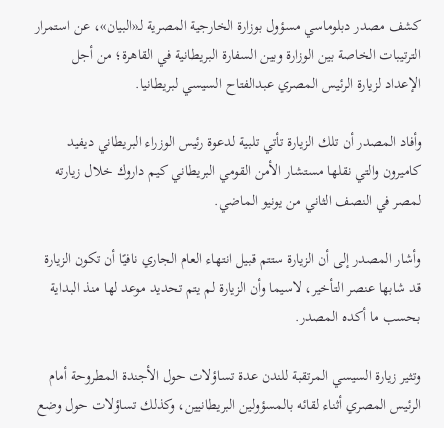كشف مصدر دبلوماسي مسؤول بوزارة الخارجية المصرية لـ«البيان»، عن استمرار الترتيبات الخاصة بين الوزارة وبين السفارة البريطانية في القاهرة؛ من أجل الإعداد لزيارة الرئيس المصري عبدالفتاح السيسي لبريطانيا.

وأفاد المصدر أن تلك الزيارة تأتي تلبية لدعوة رئيس الوزراء البريطاني ديفيد كاميرون والتي نقلها مستشار الأمن القومي البريطاني كيم داروك خلال زيارته لمصر في النصف الثاني من يونيو الماضي.

وأشار المصدر إلى أن الزيارة ستتم قبيل انتهاء العام الجاري نافيًا أن تكون الزيارة قد شابها عنصر التأخير، لاسيما وأن الزيارة لم يتم تحديد موعد لها منذ البداية بحسب ما أكده المصدر.

وتثير زيارة السيسي المرتقبة للندن عدة تساؤلات حول الأجندة المطروحة أمام الرئيس المصري أثناء لقائه بالمسؤولين البريطانيين، وكذلك تساؤلات حول وضع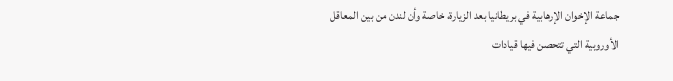جماعة الإخوان الإرهابية في بريطانيا بعد الزيارة، خاصة وأن لندن من بين المعاقل الأوروبية التي تتحصن فيها قيادات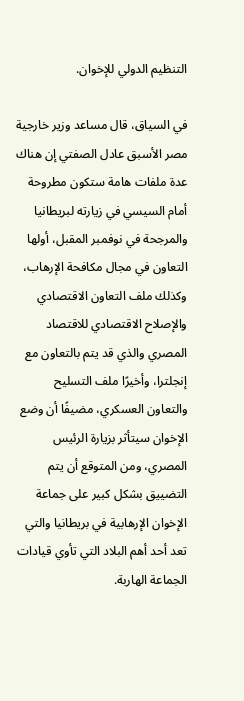التنظيم الدولي للإخوان.

في السياق، قال مساعد وزير خارجية مصر الأسبق عادل الصفتي إن هناك عدة ملفات هامة ستكون مطروحة أمام السيسي في زيارته لبريطانيا والمرجحة في نوفمبر المقبل، أولها التعاون في مجال مكافحة الإرهاب، وكذلك ملف التعاون الاقتصادي والإصلاح الاقتصادي للاقتصاد المصري والذي قد يتم بالتعاون مع إنجلترا، وأخيرًا ملف التسليح والتعاون العسكري، مضيفًا أن وضع الإخوان سيتأثر بزيارة الرئيس المصري، ومن المتوقع أن يتم التضييق بشكل كبير على جماعة الإخوان الإرهابية في بريطانيا والتي تعد أحد أهم البلاد التي تأوي قيادات الجماعة الهاربة.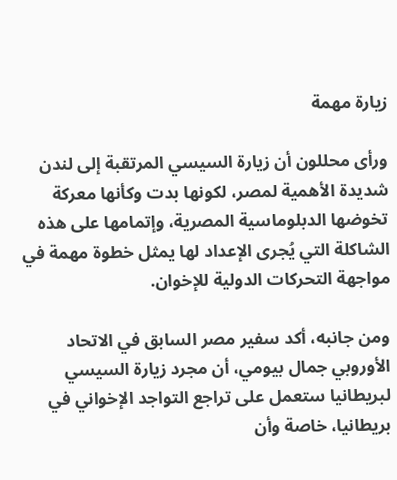زيارة مهمة

ورأى محللون أن زيارة السيسي المرتقبة إلى لندن شديدة الأهمية لمصر، لكونها بدت وكأنها معركة تخوضها الدبلوماسية المصرية، وإتمامها على هذه الشاكلة التي يُجرى الإعداد لها يمثل خطوة مهمة في مواجهة التحركات الدولية للإخوان.

ومن جانبه، أكد سفير مصر السابق في الاتحاد الأوروبي جمال بيومي، أن مجرد زيارة السيسي لبريطانيا ستعمل على تراجع التواجد الإخواني في بريطانيا، خاصة وأن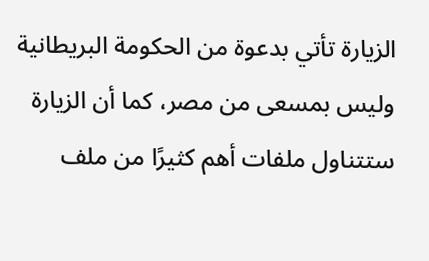الزيارة تأتي بدعوة من الحكومة البريطانية وليس بمسعى من مصر، كما أن الزيارة ستتناول ملفات أهم كثيرًا من ملف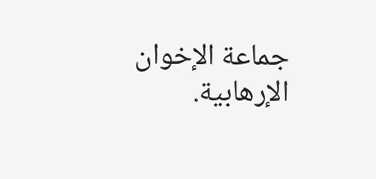جماعة الإخوان الإرهابية.